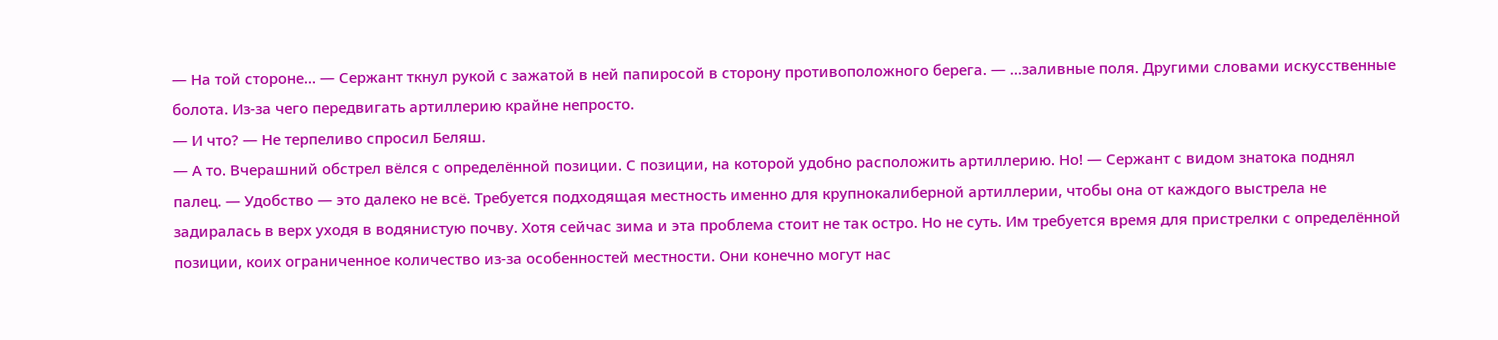— На той стороне… — Сержант ткнул рукой с зажатой в ней папиросой в сторону противоположного берега. — …заливные поля. Другими словами искусственные болота. Из-за чего передвигать артиллерию крайне непросто.
— И что? — Не терпеливо спросил Беляш.
— А то. Вчерашний обстрел вёлся с определённой позиции. С позиции, на которой удобно расположить артиллерию. Но! — Сержант с видом знатока поднял палец. — Удобство — это далеко не всё. Требуется подходящая местность именно для крупнокалиберной артиллерии, чтобы она от каждого выстрела не задиралась в верх уходя в водянистую почву. Хотя сейчас зима и эта проблема стоит не так остро. Но не суть. Им требуется время для пристрелки с определённой позиции, коих ограниченное количество из-за особенностей местности. Они конечно могут нас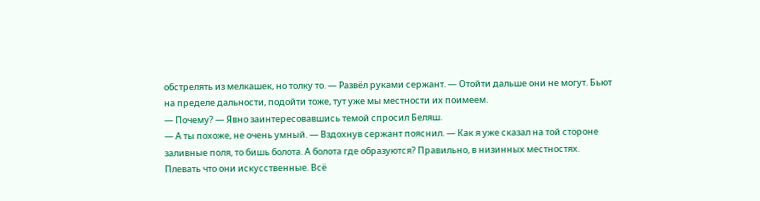обстрелять из мелкашек, но толку то. — Развёл руками сержант. — Отойти дальше они не могут. Бьют на пределе дальности, подойти тоже, тут уже мы местности их поимеем.
— Почему? — Явно заинтересовавшись темой спросил Беляш.
— А ты похоже, не очень умный. — Вздохнув сержант пояснил. — Как я уже сказал на той стороне заливные поля, то бишь болота. А болота где образуются? Правильно, в низинных местностях. Плевать что они искусственные. Всё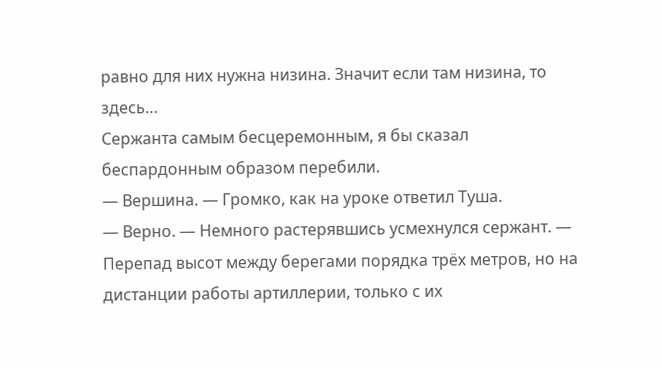равно для них нужна низина. Значит если там низина, то здесь…
Сержанта самым бесцеремонным, я бы сказал беспардонным образом перебили.
— Вершина. — Громко, как на уроке ответил Туша.
— Верно. — Немного растерявшись усмехнулся сержант. — Перепад высот между берегами порядка трёх метров, но на дистанции работы артиллерии, только с их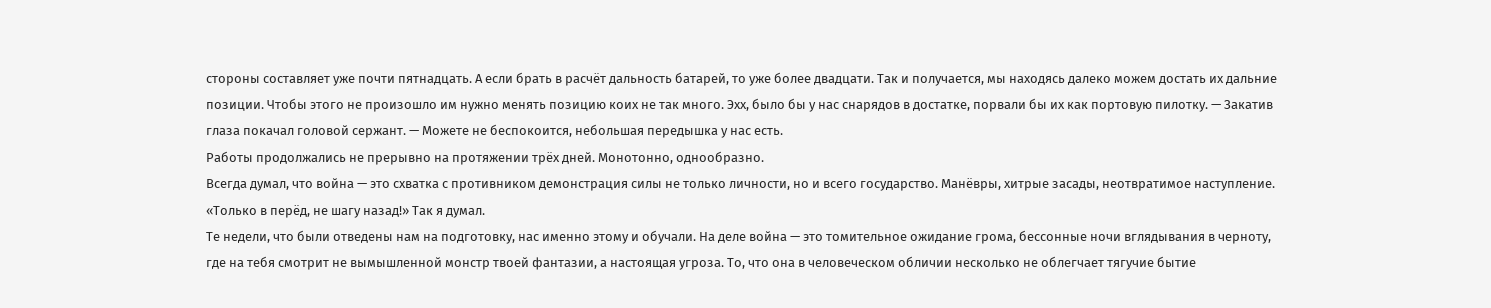стороны составляет уже почти пятнадцать. А если брать в расчёт дальность батарей, то уже более двадцати. Так и получается, мы находясь далеко можем достать их дальние позиции. Чтобы этого не произошло им нужно менять позицию коих не так много. Эхх, было бы у нас снарядов в достатке, порвали бы их как портовую пилотку. — Закатив глаза покачал головой сержант. — Можете не беспокоится, небольшая передышка у нас есть.
Работы продолжались не прерывно на протяжении трёх дней. Монотонно, однообразно.
Всегда думал, что война — это схватка с противником демонстрация силы не только личности, но и всего государство. Манёвры, хитрые засады, неотвратимое наступление. «Только в перёд, не шагу назад!» Так я думал.
Те недели, что были отведены нам на подготовку, нас именно этому и обучали. На деле война — это томительное ожидание грома, бессонные ночи вглядывания в черноту, где на тебя смотрит не вымышленной монстр твоей фантазии, а настоящая угроза. То, что она в человеческом обличии несколько не облегчает тягучие бытие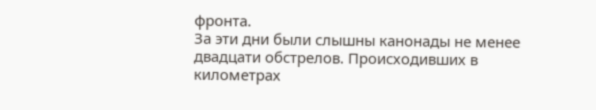фронта.
За эти дни были слышны канонады не менее двадцати обстрелов. Происходивших в километрах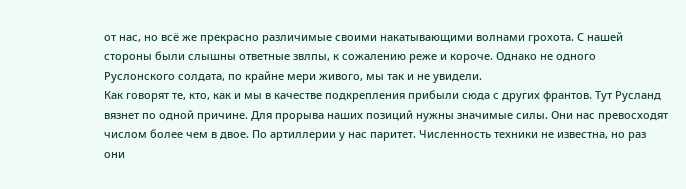от нас, но всё же прекрасно различимые своими накатывающими волнами грохота. С нашей стороны были слышны ответные звлпы, к сожалению реже и короче. Однако не одного Руслонского солдата, по крайне мери живого, мы так и не увидели.
Как говорят те, кто, как и мы в качестве подкрепления прибыли сюда с других франтов. Тут Русланд вязнет по одной причине. Для прорыва наших позиций нужны значимые силы. Они нас превосходят числом более чем в двое. По артиллерии у нас паритет. Численность техники не известна, но раз они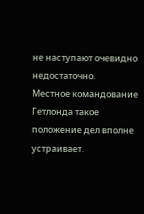не наступают очевидно недостаточно.
Местное командование Гетлонда такое положение дел вполне устраивает.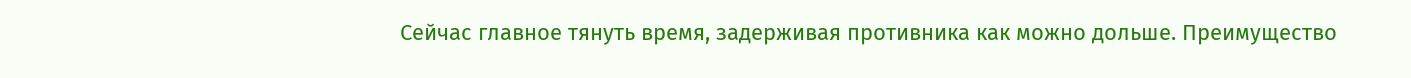Сейчас главное тянуть время, задерживая противника как можно дольше. Преимущество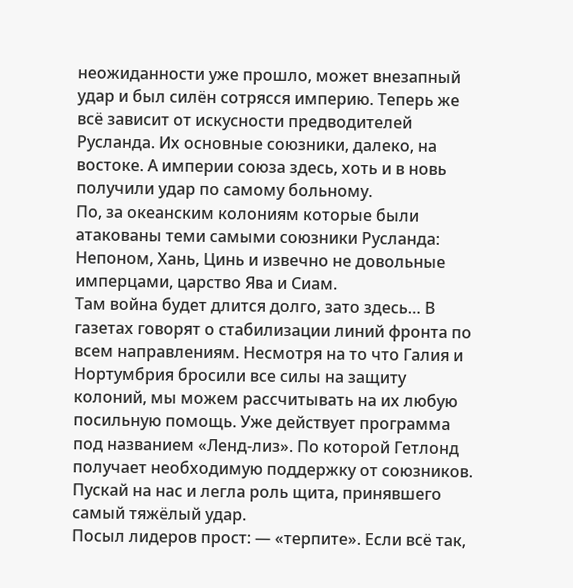неожиданности уже прошло, может внезапный удар и был силён сотрясся империю. Теперь же всё зависит от искусности предводителей Русланда. Их основные союзники, далеко, на востоке. А империи союза здесь, хоть и в новь получили удар по самому больному.
По, за океанским колониям которые были атакованы теми самыми союзники Русланда: Непоном, Хань, Цинь и извечно не довольные имперцами, царство Ява и Сиам.
Там война будет длится долго, зато здесь… В газетах говорят о стабилизации линий фронта по всем направлениям. Несмотря на то что Галия и Нортумбрия бросили все силы на защиту колоний, мы можем рассчитывать на их любую посильную помощь. Уже действует программа под названием «Ленд-лиз». По которой Гетлонд получает необходимую поддержку от союзников. Пускай на нас и легла роль щита, принявшего самый тяжёлый удар.
Посыл лидеров прост: — «терпите». Если всё так,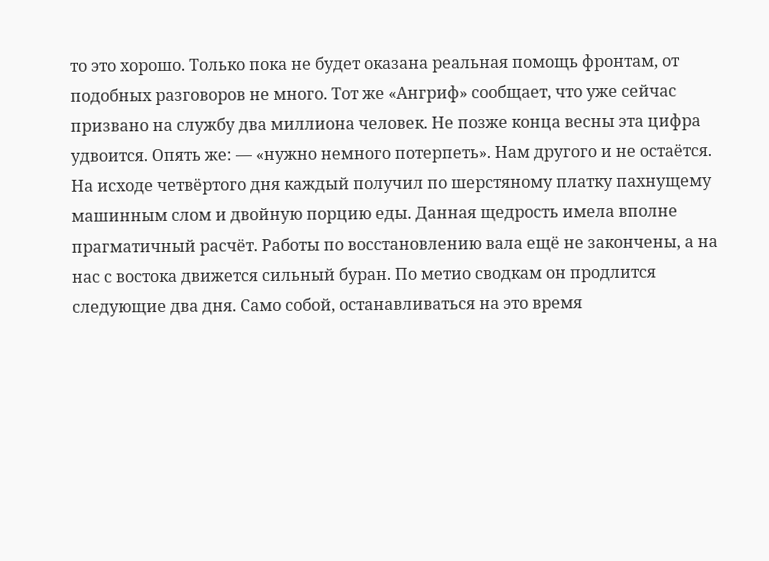то это хорошо. Только пока не будет оказана реальная помощь фронтам, от подобных разговоров не много. Тот же «Ангриф» сообщает, что уже сейчас призвано на службу два миллиона человек. Не позже конца весны эта цифра удвоится. Опять же: — «нужно немного потерпеть». Нам другого и не остаётся.
На исходе четвёртого дня каждый получил по шерстяному платку пахнущему машинным слом и двойную порцию еды. Данная щедрость имела вполне прагматичный расчёт. Работы по восстановлению вала ещё не закончены, а на нас с востока движется сильный буран. По метио сводкам он продлится следующие два дня. Само собой, останавливаться на это время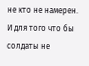не кто не намерен. И для того что бы солдаты не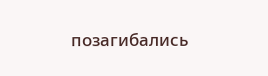позагибались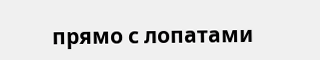прямо с лопатами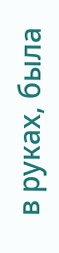в руках, была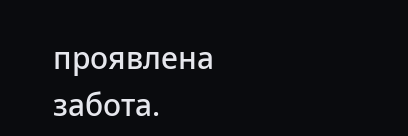проявлена забота.